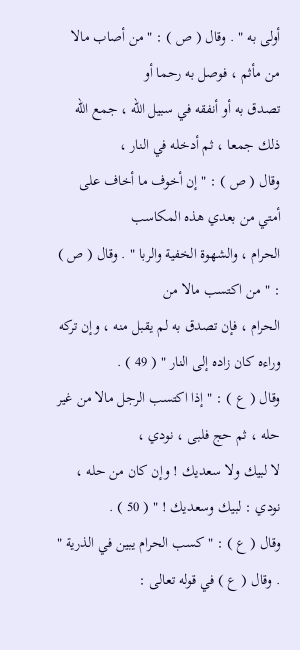أولى به " . وقال ( ص ) : " من أصاب مالا من مأثم ، فوصل به رحما أو
تصدق به أو أنفقه في سبيل الله ، جمع الله ذلك جمعا ، ثم أدخله في النار ،
وقال ( ص ) : " إن أخوف ما أخاف على أمتي من بعدي هذه المكاسب
الحرام ، والشهوة الخفية والربا " . وقال ( ص ) : " من اكتسب مالا من
الحرام ، فإن تصدق به لم يقبل منه ، وإن تركه وراءه كان زاده إلى النار " ( 49 ) .
وقال ( ع ) : " إذا اكتسب الرجل مالا من غير حله ، ثم حج فلبى ، نودي ،
لا لبيك ولا سعديك ! وإن كان من حله ، نودي : لبيك وسعديك ! " ( 50 ) .
وقال ( ع ) : " كسب الحرام يبين في الذرية " . وقال ( ع ) في قوله تعالى :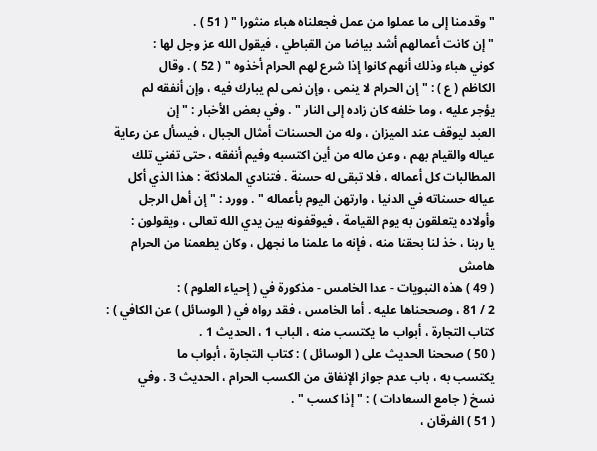" وقدمنا إلى ما عملوا من عمل فجعلناه هباء منثورا " ( 51 ) .
" إن كانت أعمالهم أشد بياضا من القباطي ، فيقول الله عز وجل لها :
كوني هباء وذلك أنهم كانوا إذا شرع لهم الحرام أخذوه " ( 52 ) . وقال
الكاظم ( ع ) : " إن الحرام لا ينمى ، وإن نمى لم يبارك فيه ، وإن أنفقه لم
يؤجر عليه ، وما خلفه كان زاده إلى النار " . وفي بعض الأخبار : " إن
العبد ليوقف عند الميزان ، وله من الحسنات أمثال الجبال ، فيسأل عن رعاية
عياله والقيام بهم ، وعن ماله من أين اكتسبه وفيم أنفقه ، حتى تفني تلك
المطالبات كل أعماله ، فلا تبقى له حسنة . فتنادي الملائكة : هذا الذي أكل
عياله حسناته في الدنيا ، وارتهن اليوم بأعماله " . وورد : " إن أهل الرجل
وأولاده يتعلقون به يوم القيامة ، فيوقفونه بين يدي الله تعالى ، ويقولون :
يا ربنا ، خذ لنا بحقنا منه ، فإنه ما علمنا ما نجهل ، وكان يطعمنا من الحرام
هامش
( 49 ) هذه النبويات - عدا الخامس - مذكورة في ( إحياء العلوم ) :
2 / 81 ، وصححناها عليه . أما الخامس ، فقد رواه في ( الوسائل ) عن الكافي ) :
كتاب التجارة ، أبواب ما يكتسب منه ، الباب 1 ، الحديث 1 .
( 50 ) صححنا الحديث على ( الوسائل ) : كتاب التجارة ، أبواب ما
يكتسب به ، باب عدم جواز الإنفاق من الكسب الحرام ، الحديث 3 . وفي
نسخ ( جامع السعادات ) : " إذا كسب " .
( 51 ) الفرقان ،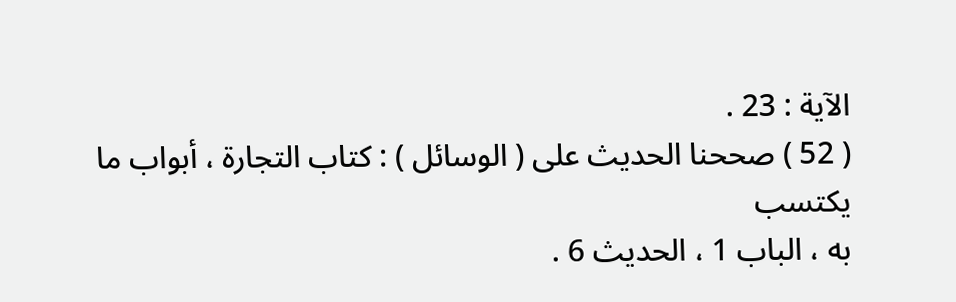الآية : 23 .
( 52 ) صححنا الحديث على ( الوسائل ) : كتاب التجارة ، أبواب ما يكتسب
به ، الباب 1 ، الحديث 6 .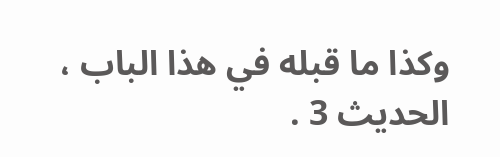وكذا ما قبله في هذا الباب ، الحديث 3 .